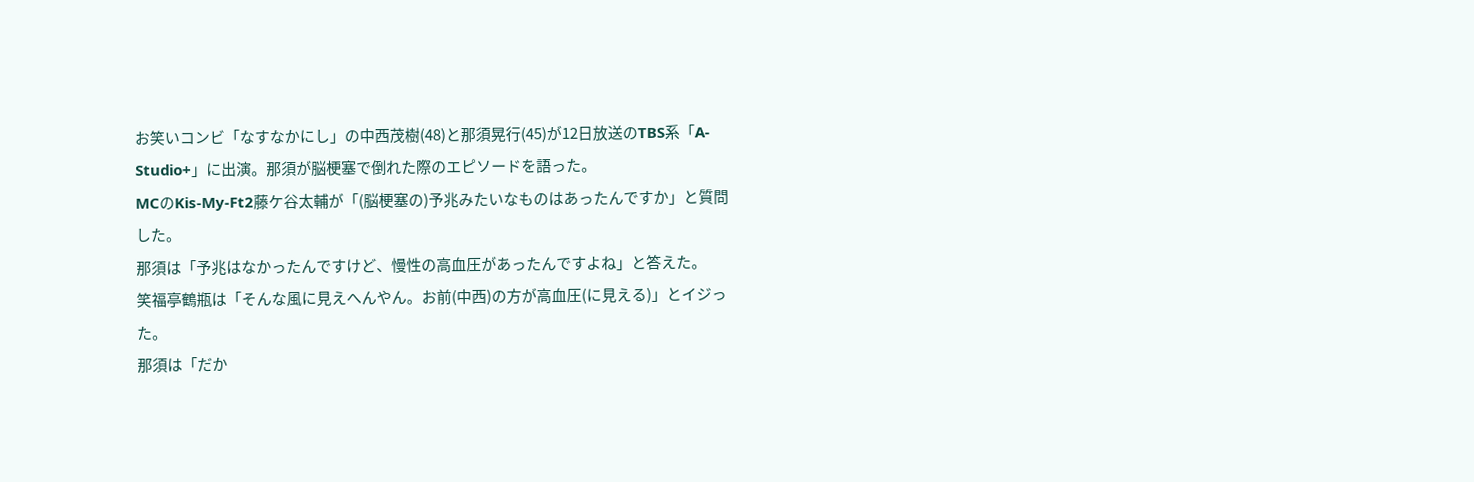お笑いコンビ「なすなかにし」の中西茂樹(48)と那須晃行(45)が12日放送のTBS系「A-Studio+」に出演。那須が脳梗塞で倒れた際のエピソードを語った。
MCのKis-My-Ft2藤ケ谷太輔が「(脳梗塞の)予兆みたいなものはあったんですか」と質問した。
那須は「予兆はなかったんですけど、慢性の高血圧があったんですよね」と答えた。
笑福亭鶴瓶は「そんな風に見えへんやん。お前(中西)の方が高血圧(に見える)」とイジった。
那須は「だか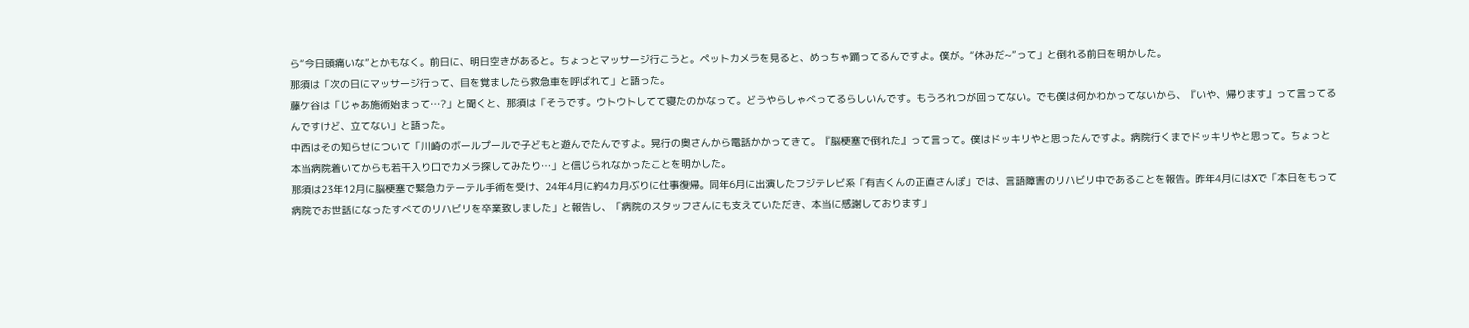ら“今日頭痛いな”とかもなく。前日に、明日空きがあると。ちょっとマッサージ行こうと。ペットカメラを見ると、めっちゃ踊ってるんですよ。僕が。“休みだ~”って」と倒れる前日を明かした。
那須は「次の日にマッサージ行って、目を覚ましたら救急車を呼ばれて」と語った。
藤ケ谷は「じゃあ施術始まって…?」と聞くと、那須は「そうです。ウトウトしてて寝たのかなって。どうやらしゃべってるらしいんです。もうろれつが回ってない。でも僕は何かわかってないから、『いや、帰ります』って言ってるんですけど、立てない」と語った。
中西はその知らせについて「川崎のボールプールで子どもと遊んでたんですよ。晃行の奥さんから電話かかってきて。『脳梗塞で倒れた』って言って。僕はドッキリやと思ったんですよ。病院行くまでドッキリやと思って。ちょっと本当病院着いてからも若干入り口でカメラ探してみたり…」と信じられなかったことを明かした。
那須は23年12月に脳梗塞で緊急カテーテル手術を受け、24年4月に約4カ月ぶりに仕事復帰。同年6月に出演したフジテレビ系「有吉くんの正直さんぽ」では、言語障害のリハビリ中であることを報告。昨年4月にはXで「本日をもって 病院でお世話になったすべてのリハビリを卒業致しました」と報告し、「病院のスタッフさんにも支えていただき、本当に感謝しております」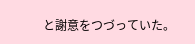と謝意をつづっていた。